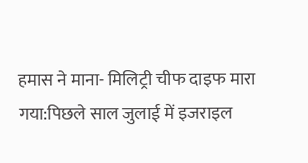हमास ने माना- मिलिट्री चीफ दाइफ मारा गया:पिछले साल जुलाई में इजराइल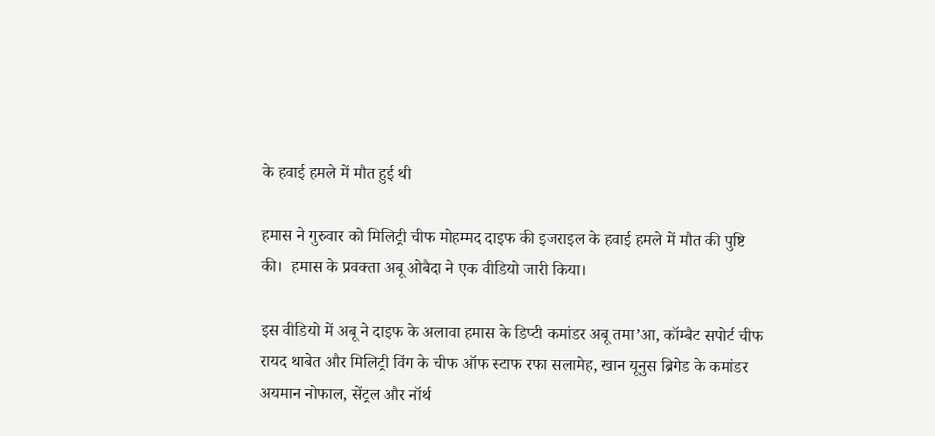के हवाई हमले में मौत हुई थी

हमास ने गुरुवार को मिलिट्री चीफ मोहम्मद दाइफ की इजराइल के हवाई हमले में मौत की पुष्टि की।  हमास के प्रवक्ता अबू ओबैदा ने एक वीडियो जारी किया।

इस वीडियो में अबू ने दाइफ के अलावा हमास के डिप्टी कमांडर अबू तमा’आ, कॉम्बैट सपोर्ट चीफ रायद थाबेत और मिलिट्री विंग के चीफ ऑफ स्टाफ रफा सलामेह, खान यूनुस ब्रिगेड के कमांडर अयमान नोफाल, सेंट्रल और नॉर्थ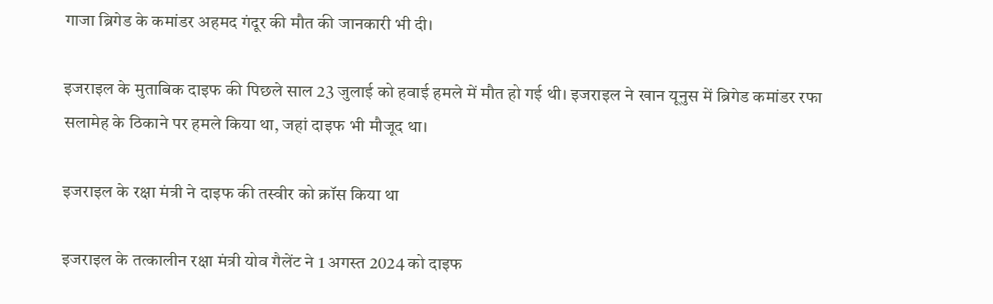गाजा ब्रिगेड के कमांडर अहमद गंदूर की मौत की जानकारी भी दी।

इजराइल के मुताबिक दाइफ की पिछले साल 23 जुलाई को हवाई हमले में मौत हो गई थी। इजराइल ने खान यूनुस में ब्रिगेड कमांडर रफा सलामेह के ठिकाने पर हमले किया था, जहां दाइफ भी मौजूद था।

इजराइल के रक्षा मंत्री ने दाइफ की तस्वीर को क्रॉस किया था

इजराइल के तत्कालीन रक्षा मंत्री योव गैलेंट ने 1 अगस्त 2024 को दाइफ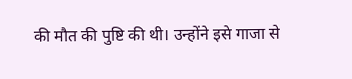की मौत की पुष्टि की थी। उन्होंने इसे गाजा से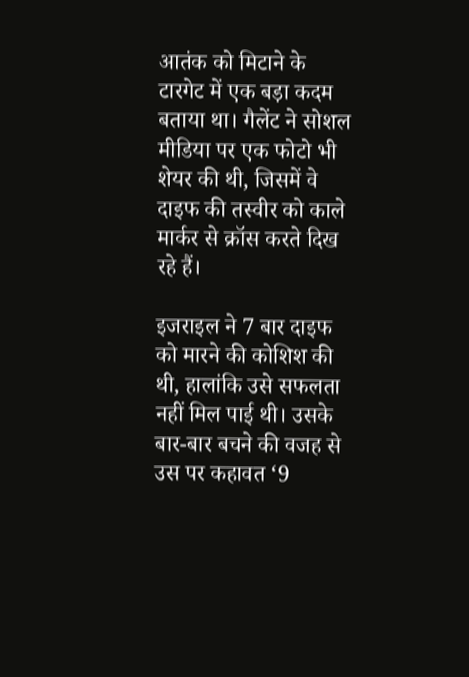आतंक को मिटाने के टारगेट में एक बड़ा कदम बताया था। गैलेंट ने सोशल मीडिया पर एक फोटो भी शेयर की थी, जिसमें वे दाइफ की तस्वीर को काले मार्कर से क्रॉस करते दिख रहे हैं।

इजराइल ने 7 बार दाइफ को मारने की कोशिश की थी, हालांकि उसे सफलता नहीं मिल पाई थी। उसके बार-बार बचने की वजह से उस पर कहावत ‘9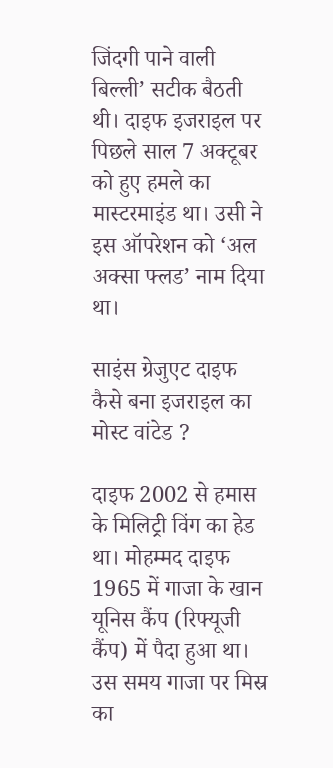जिंदगी पाने वाली बिल्ली’ सटीक बैठती थी। दाइफ इजराइल पर पिछले साल 7 अक्टूबर को हुए हमले का मास्टरमाइंड था। उसी ने इस ऑपरेशन को ‘अल अक्सा फ्लड’ नाम दिया था।

साइंस ग्रेजुएट दाइफ कैसे बना इजराइल का मोस्ट वांटेड ?

दाइफ 2002 से हमास के मिलिट्री विंग का हेड था। मोहम्मद दाइफ 1965 में गाजा के खान यूनिस कैंप (रिफ्यूजी कैंप) में पैदा हुआ था। उस समय गाजा पर मिस्र का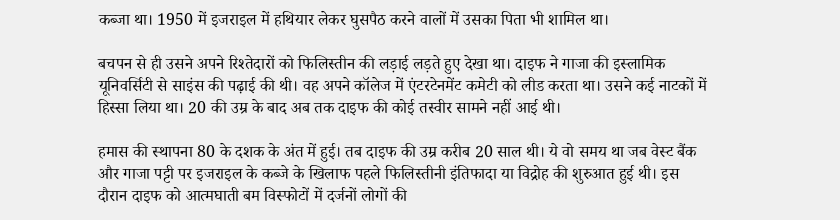कब्जा था। 1950 में इजराइल में हथियार लेकर घुसपैठ करने वालों में उसका पिता भी शामिल था।

बचपन से ही उसने अपने रिश्तेदारों को फिलिस्तीन की लड़ाई लड़ते हुए देखा था। दाइफ ने गाजा की इस्लामिक यूनिवर्सिटी से साइंस की पढ़ाई की थी। वह अपने कॉलेज में एंटरटेनमेंट कमेटी को लीड करता था। उसने कई नाटकों में हिस्सा लिया था। 20 की उम्र के बाद अब तक दाइफ की कोई तस्वीर सामने नहीं आई थी।

हमास की स्थापना 80 के दशक के अंत में हुई। तब दाइफ की उम्र करीब 20 साल थी। ये वो समय था जब वेस्ट बैंक और गाजा पट्टी पर इजराइल के कब्जे के खिलाफ पहले फिलिस्तीनी इंतिफादा या विद्रोह की शुरुआत हुई थी। इस दौरान दाइफ को आत्मघाती बम विस्फोटों में दर्जनों लोगों की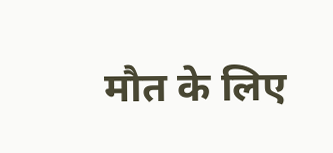मौत के लिए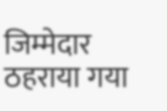जिम्मेदार ठहराया गया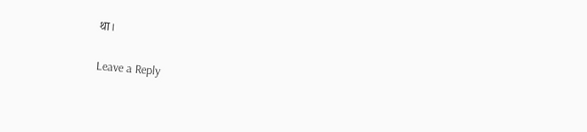था।

Leave a Reply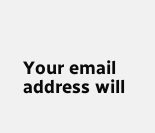Your email address will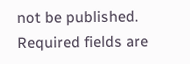not be published. Required fields are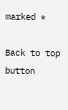marked *

Back to top button